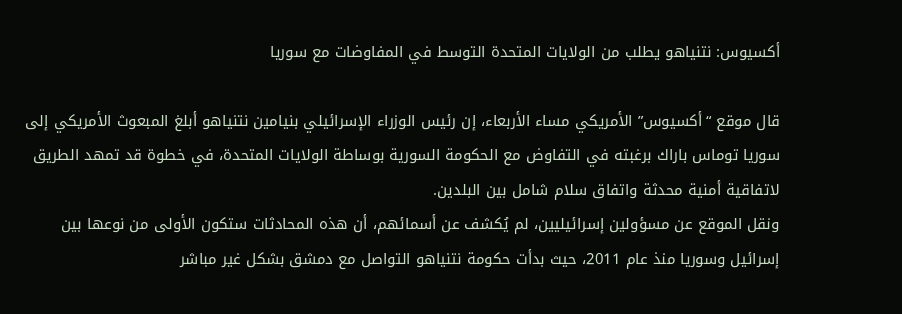أكسيوس: نتنياهو يطلب من الولايات المتحدة التوسط في المفاوضات مع سوريا

قال موقع “أكسيوس” الأمريكي مساء الأربعاء، إن رئيس الوزراء الإسرائيلي بنيامين نتنياهو أبلغ المبعوث الأمريكي إلى سوريا توماس باراك برغبته في التفاوض مع الحكومة السورية بوساطة الولايات المتحدة، في خطوة قد تمهد الطريق لاتفاقية أمنية محدثة واتفاق سلام شامل بين البلدين.
ونقل الموقع عن مسؤولين إسرائيليين، لم يُكشف عن أسمائهم، أن هذه المحادثات ستكون الأولى من نوعها بين إسرائيل وسوريا منذ عام 2011، حيث بدأت حكومة نتنياهو التواصل مع دمشق بشكل غير مباشر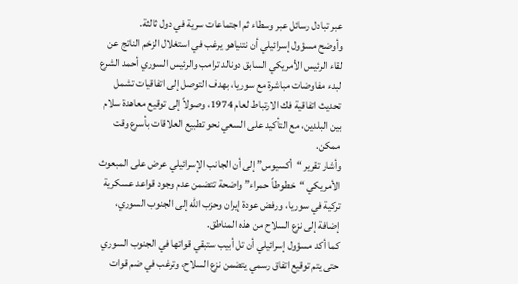عبر تبادل رسائل عبر وسطاء ثم اجتماعات سرية في دول ثالثة.
وأوضح مسؤول إسرائيلي أن نتنياهو يرغب في استغلال الزخم الناتج عن لقاء الرئيس الأمريكي السابق دونالد ترامب والرئيس السوري أحمد الشرع لبدء مفاوضات مباشرة مع سوريا، بهدف التوصل إلى اتفاقيات تشمل تحديث اتفاقية فك الارتباط لعام 1974، وصولاً إلى توقيع معاهدة سلام بين البلدين، مع التأكيد على السعي نحو تطبيع العلاقات بأسرع وقت ممكن.
وأشار تقرير “أكسيوس” إلى أن الجانب الإسرائيلي عرض على المبعوث الأمريكي “خطوطاً حمراء” واضحة تتضمن عدم وجود قواعد عسكرية تركية في سوريا، ورفض عودة إيران وحزب الله إلى الجنوب السوري، إضافة إلى نزع السلاح من هذه المناطق.
كما أكد مسؤول إسرائيلي أن تل أبيب ستبقي قواتها في الجنوب السوري حتى يتم توقيع اتفاق رسمي يتضمن نزع السلاح، وترغب في ضم قوات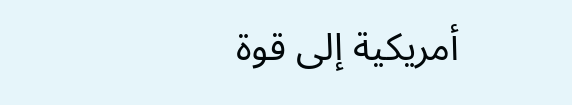أمريكية إلى قوة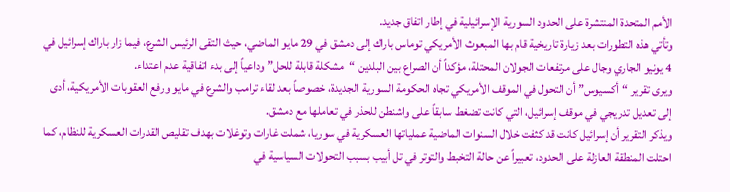الأمم المتحدة المنتشرة على الحدود السورية الإسرائيلية في إطار اتفاق جديد.
وتأتي هذه التطورات بعد زيارة تاريخية قام بها المبعوث الأمريكي توماس باراك إلى دمشق في 29 مايو الماضي، حيث التقى الرئيس الشرع، فيما زار باراك إسرائيل في 4 يونيو الجاري وجال على مرتفعات الجولان المحتلة، مؤكداً أن الصراع بين البلدين “مشكلة قابلة للحل” وداعياً إلى بدء اتفاقية عدم اعتداء.
ويرى تقرير “أكسيوس” أن التحول في الموقف الأمريكي تجاه الحكومة السورية الجديدة، خصوصاً بعد لقاء ترامب والشرع في مايو ورفع العقوبات الأمريكية، أدى إلى تعديل تدريجي في موقف إسرائيل، التي كانت تضغط سابقاً على واشنطن للحذر في تعاملها مع دمشق.
ويذكر التقرير أن إسرائيل كانت قد كثفت خلال السنوات الماضية عملياتها العسكرية في سوريا، شملت غارات وتوغلات بهدف تقليص القدرات العسكرية للنظام، كما احتلت المنطقة العازلة على الحدود، تعبيراً عن حالة التخبط والتوتر في تل أبيب بسبب التحولات السياسية في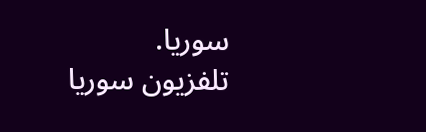سوريا.
تلفزيون سوريا